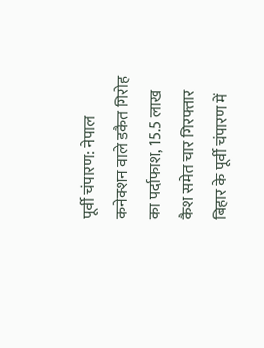पूर्वी चंपारण: नेपाल कनेक्शन वाले डकैत गिरोह का पर्दाफाश, 15.5 लाख कैश समेत चार गिरफ्तार
बिहार के पूर्वी चंपारण में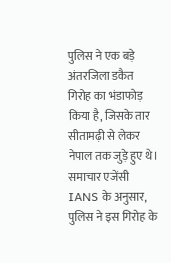पुलिस ने एक बड़े अंतरजिला डकैत गिरोह का भंडाफोड़ किया है, जिसके तार सीतामढ़ी से लेकर नेपाल तक जुड़े हुए थे। समाचार एजेंसी IANS के अनुसार, पुलिस ने इस गिरोह के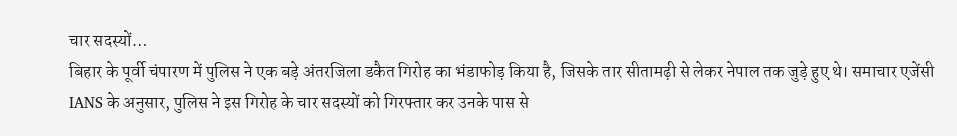चार सदस्यों…
बिहार के पूर्वी चंपारण में पुलिस ने एक बड़े अंतरजिला डकैत गिरोह का भंडाफोड़ किया है, जिसके तार सीतामढ़ी से लेकर नेपाल तक जुड़े हुए थे। समाचार एजेंसी IANS के अनुसार, पुलिस ने इस गिरोह के चार सदस्यों को गिरफ्तार कर उनके पास से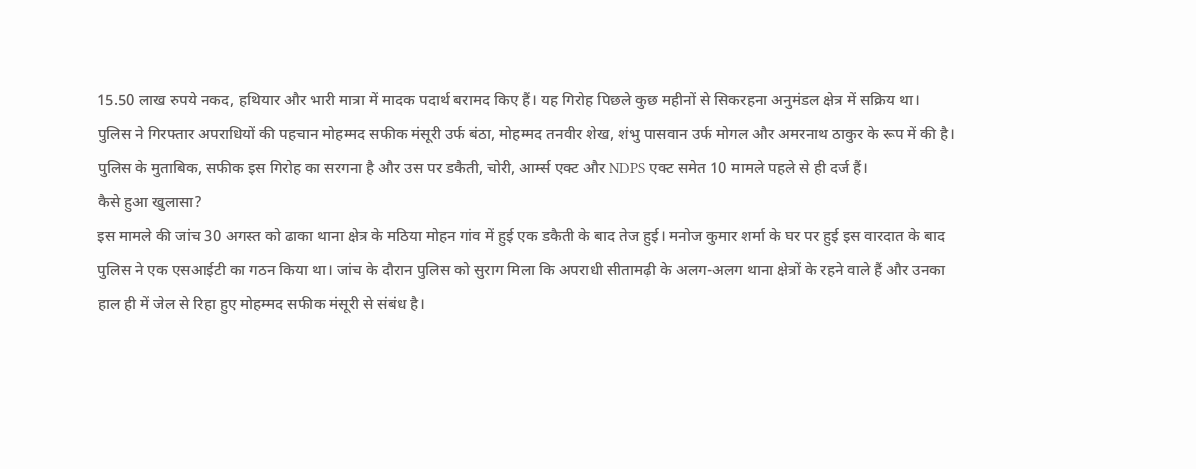15.50 लाख रुपये नकद, हथियार और भारी मात्रा में मादक पदार्थ बरामद किए हैं। यह गिरोह पिछले कुछ महीनों से सिकरहना अनुमंडल क्षेत्र में सक्रिय था।
पुलिस ने गिरफ्तार अपराधियों की पहचान मोहम्मद सफीक मंसूरी उर्फ बंठा, मोहम्मद तनवीर शेख, शंभु पासवान उर्फ मोगल और अमरनाथ ठाकुर के रूप में की है। पुलिस के मुताबिक, सफीक इस गिरोह का सरगना है और उस पर डकैती, चोरी, आर्म्स एक्ट और NDPS एक्ट समेत 10 मामले पहले से ही दर्ज हैं।
कैसे हुआ खुलासा?
इस मामले की जांच 30 अगस्त को ढाका थाना क्षेत्र के मठिया मोहन गांव में हुई एक डकैती के बाद तेज हुई। मनोज कुमार शर्मा के घर पर हुई इस वारदात के बाद पुलिस ने एक एसआईटी का गठन किया था। जांच के दौरान पुलिस को सुराग मिला कि अपराधी सीतामढ़ी के अलग-अलग थाना क्षेत्रों के रहने वाले हैं और उनका हाल ही में जेल से रिहा हुए मोहम्मद सफीक मंसूरी से संबंध है।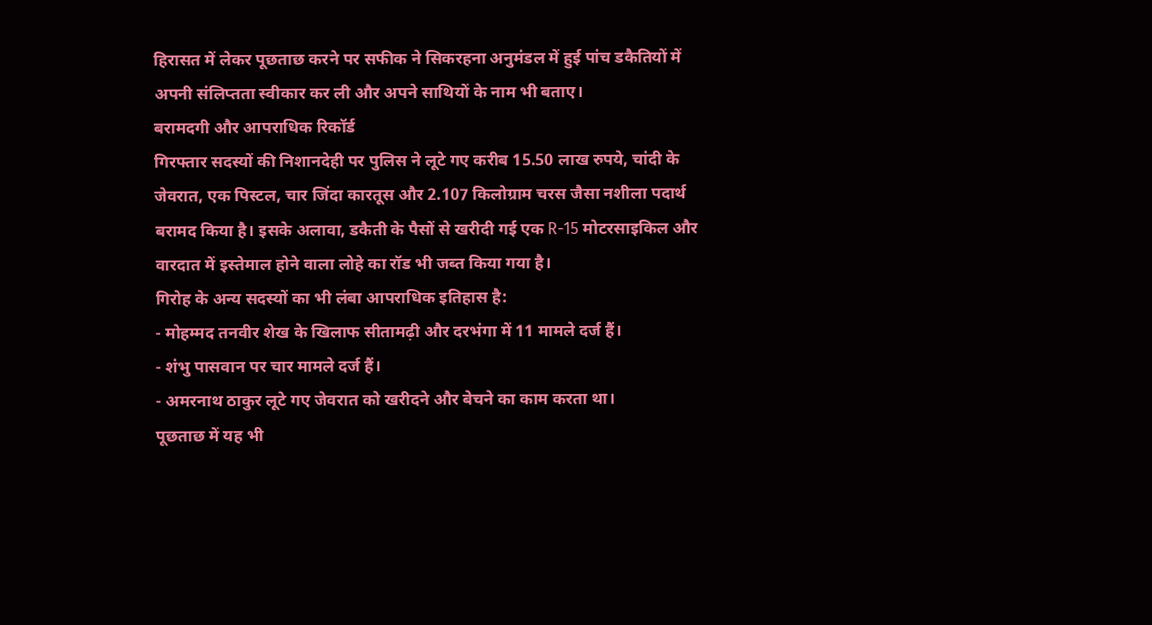हिरासत में लेकर पूछताछ करने पर सफीक ने सिकरहना अनुमंडल में हुई पांच डकैतियों में अपनी संलिप्तता स्वीकार कर ली और अपने साथियों के नाम भी बताए।
बरामदगी और आपराधिक रिकॉर्ड
गिरफ्तार सदस्यों की निशानदेही पर पुलिस ने लूटे गए करीब 15.50 लाख रुपये, चांदी के जेवरात, एक पिस्टल, चार जिंदा कारतूस और 2.107 किलोग्राम चरस जैसा नशीला पदार्थ बरामद किया है। इसके अलावा, डकैती के पैसों से खरीदी गई एक R-15 मोटरसाइकिल और वारदात में इस्तेमाल होने वाला लोहे का रॉड भी जब्त किया गया है।
गिरोह के अन्य सदस्यों का भी लंबा आपराधिक इतिहास है:
- मोहम्मद तनवीर शेख के खिलाफ सीतामढ़ी और दरभंगा में 11 मामले दर्ज हैं।
- शंभु पासवान पर चार मामले दर्ज हैं।
- अमरनाथ ठाकुर लूटे गए जेवरात को खरीदने और बेचने का काम करता था।
पूछताछ में यह भी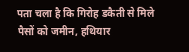पता चला है कि गिरोह डकैती से मिले पैसों को जमीन, हथियार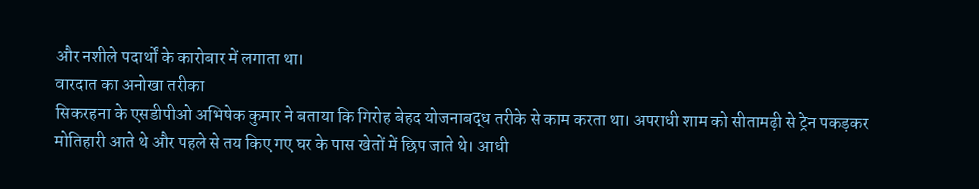और नशीले पदार्थों के कारोबार में लगाता था।
वारदात का अनोखा तरीका
सिकरहना के एसडीपीओ अभिषेक कुमार ने बताया कि गिरोह बेहद योजनाबद्ध तरीके से काम करता था। अपराधी शाम को सीतामढ़ी से ट्रेन पकड़कर मोतिहारी आते थे और पहले से तय किए गए घर के पास खेतों में छिप जाते थे। आधी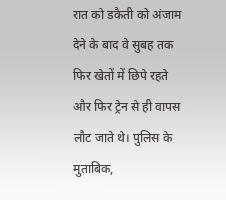रात को डकैती को अंजाम देने के बाद वे सुबह तक फिर खेतों में छिपे रहते और फिर ट्रेन से ही वापस लौट जाते थे। पुलिस के मुताबिक,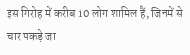इस गिरोह में करीब 10 लोग शामिल हैं, जिनमें से चार पकड़े जा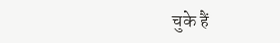चुके हैं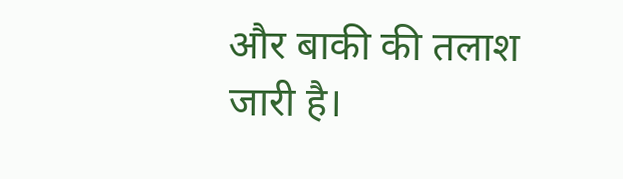और बाकी की तलाश जारी है।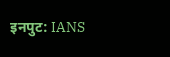इनपुट: IANS